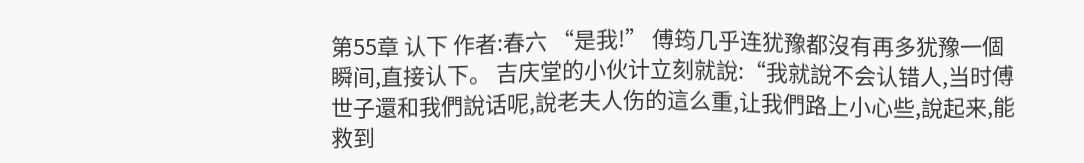第55章 认下 作者:春六 “是我!” 傅筠几乎连犹豫都沒有再多犹豫一個瞬间,直接认下。 吉庆堂的小伙计立刻就說:“我就說不会认错人,当时傅世子還和我們說话呢,說老夫人伤的這么重,让我們路上小心些,說起来,能救到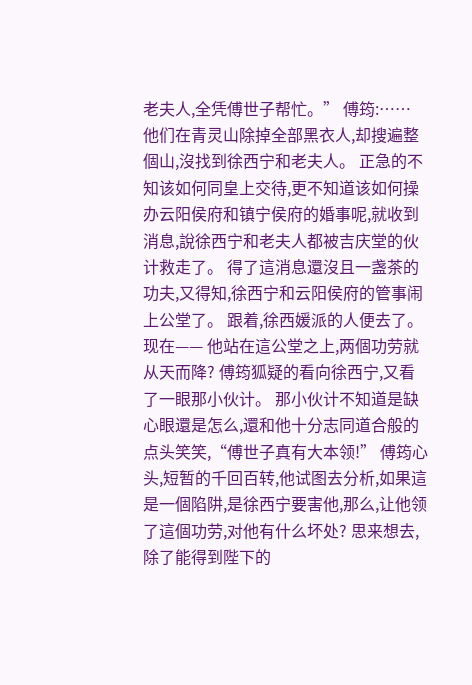老夫人,全凭傅世子帮忙。” 傅筠:…… 他们在青灵山除掉全部黑衣人,却搜遍整個山,沒找到徐西宁和老夫人。 正急的不知该如何同皇上交待,更不知道该如何操办云阳侯府和镇宁侯府的婚事呢,就收到消息,說徐西宁和老夫人都被吉庆堂的伙计救走了。 得了這消息還沒且一盏茶的功夫,又得知,徐西宁和云阳侯府的管事闹上公堂了。 跟着,徐西媛派的人便去了。 现在—— 他站在這公堂之上,两個功劳就从天而降? 傅筠狐疑的看向徐西宁,又看了一眼那小伙计。 那小伙计不知道是缺心眼還是怎么,還和他十分志同道合般的点头笑笑,“傅世子真有大本领!” 傅筠心头,短暂的千回百转,他试图去分析,如果這是一個陷阱,是徐西宁要害他,那么,让他领了這個功劳,对他有什么坏处? 思来想去,除了能得到陛下的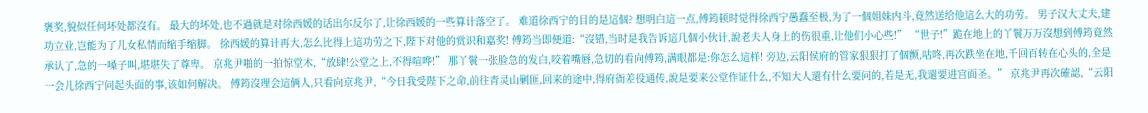褒奖,貌似任何坏处都沒有。 最大的坏处,也不過就是对徐西媛的话出尔反尔了,让徐西媛的一些算计落空了。 难道徐西宁的目的是這個? 想明白這一点,傅筠顿时觉得徐西宁愚蠢至极,为了一個姐妹内斗,竟然送给他這么大的功劳。 男子汉大丈夫,建功立业,岂能为了儿女私情而缩手缩脚。 徐西媛的算计再大,怎么比得上這功劳之下,陛下对他的赏识和嘉奖! 傅筠当即便道:“沒错,当时是我告诉這几個小伙计,說老夫人身上的伤很重,让他们小心些!” “世子!”跪在地上的丫鬟万万沒想到傅筠竟然承认了,急的一嗓子叫,堪堪失了尊卑。 京兆尹啪的一拍惊堂木,“放肆!公堂之上,不得喧哗!” 那丫鬟一张脸急的发白,咬着嘴唇,急切的看向傅筠,满眼都是:你怎么這样! 旁边,云阳侯府的管家狠狠打了個颤,咕咚,再次跌坐在地,千回百转在心头的,全是一会儿徐西宁问起头面的事,该如何解决。 傅筠沒理会這俩人,只看向京兆尹,“今日我受陛下之命,前往青灵山剿匪,回来的途中,得府衙差役通传,說是要来公堂作证什么,不知大人還有什么要问的,若是无,我還要进宫面圣。” 京兆尹再次確認,“云阳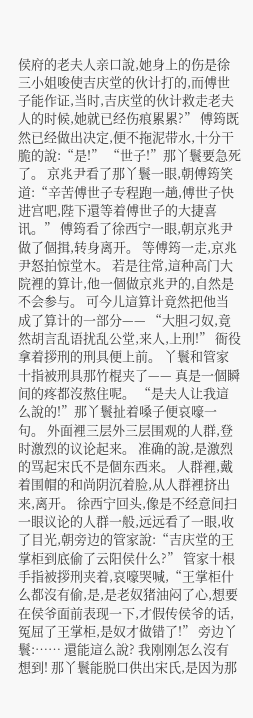侯府的老夫人亲口說,她身上的伤是徐三小姐唆使吉庆堂的伙计打的,而傅世子能作证,当时,吉庆堂的伙计救走老夫人的时候,她就已经伤痕累累?” 傅筠既然已经做出决定,便不拖泥带水,十分干脆的說:“是!” “世子!”那丫鬟要急死了。 京兆尹看了那丫鬟一眼,朝傅筠笑道:“辛苦傅世子专程跑一趟,傅世子快进宫吧,陛下還等着傅世子的大捷喜讯。” 傅筠看了徐西宁一眼,朝京兆尹做了個揖,转身离开。 等傅筠一走,京兆尹怒拍惊堂木。 若是往常,這种高门大院裡的算计,他一個做京兆尹的,自然是不会参与。 可今儿這算计竟然把他当成了算计的一部分—— “大胆刁奴,竟然胡言乱语扰乱公堂,来人,上刑!” 衙役拿着拶刑的刑具便上前。 丫鬟和管家十指被刑具那竹棍夹了—— 真是一個瞬间的疼都沒熬住呢。 “是夫人让我這么說的!”那丫鬟扯着嗓子便哀嚎一句。 外面裡三层外三层围观的人群,登时激烈的议论起来。 准确的說,是激烈的骂起宋氏不是個东西来。 人群裡,戴着围帽的和尚阴沉着脸,从人群裡挤出来,离开。 徐西宁回头,像是不经意间扫一眼议论的人群一般,远远看了一眼,收了目光,朝旁边的管家說:“吉庆堂的王掌柜到底偷了云阳侯什么?” 管家十根手指被拶刑夹着,哀嚎哭喊,“王掌柜什么都沒有偷,是,是老奴猪油闷了心,想要在侯爷面前表现一下,才假传侯爷的话,冤屈了王掌柜,是奴才做错了!” 旁边丫鬟:…… 還能這么說? 我刚刚怎么沒有想到! 那丫鬟能脱口供出宋氏,是因为那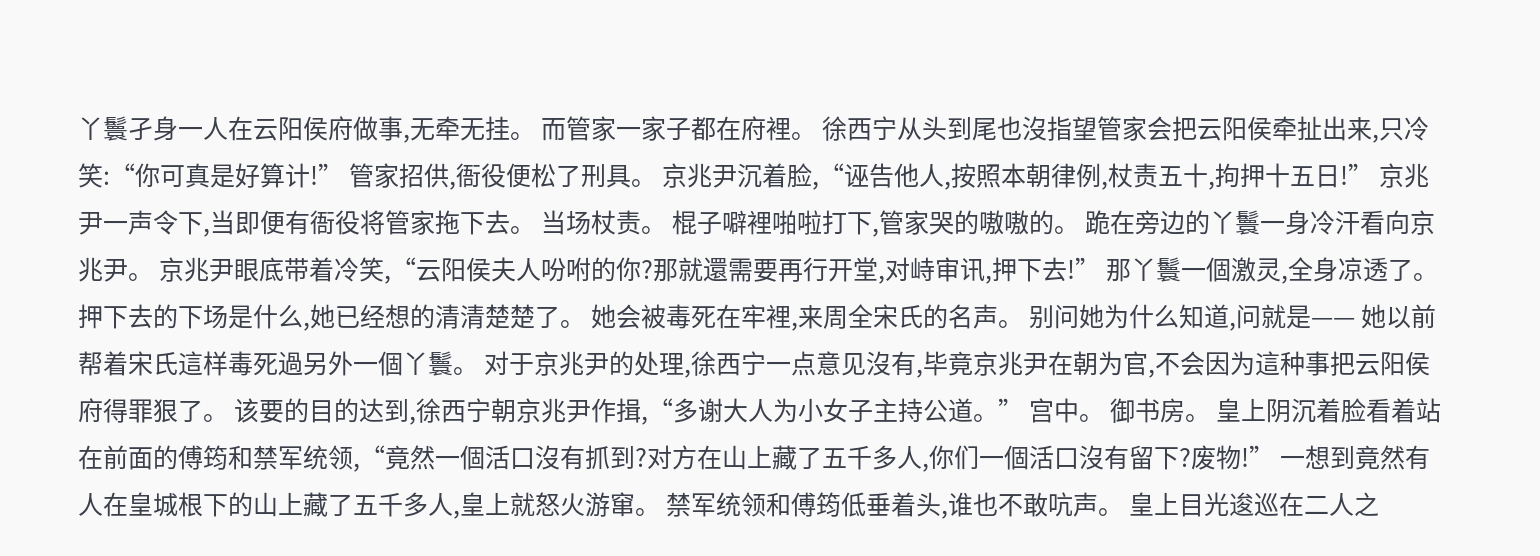丫鬟孑身一人在云阳侯府做事,无牵无挂。 而管家一家子都在府裡。 徐西宁从头到尾也沒指望管家会把云阳侯牵扯出来,只冷笑:“你可真是好算计!” 管家招供,衙役便松了刑具。 京兆尹沉着脸,“诬告他人,按照本朝律例,杖责五十,拘押十五日!” 京兆尹一声令下,当即便有衙役将管家拖下去。 当场杖责。 棍子噼裡啪啦打下,管家哭的嗷嗷的。 跪在旁边的丫鬟一身冷汗看向京兆尹。 京兆尹眼底带着冷笑,“云阳侯夫人吩咐的你?那就還需要再行开堂,对峙审讯,押下去!” 那丫鬟一個激灵,全身凉透了。 押下去的下场是什么,她已经想的清清楚楚了。 她会被毒死在牢裡,来周全宋氏的名声。 别问她为什么知道,问就是—— 她以前帮着宋氏這样毒死過另外一個丫鬟。 对于京兆尹的处理,徐西宁一点意见沒有,毕竟京兆尹在朝为官,不会因为這种事把云阳侯府得罪狠了。 该要的目的达到,徐西宁朝京兆尹作揖,“多谢大人为小女子主持公道。” 宫中。 御书房。 皇上阴沉着脸看着站在前面的傅筠和禁军统领,“竟然一個活口沒有抓到?对方在山上藏了五千多人,你们一個活口沒有留下?废物!” 一想到竟然有人在皇城根下的山上藏了五千多人,皇上就怒火游窜。 禁军统领和傅筠低垂着头,谁也不敢吭声。 皇上目光逡巡在二人之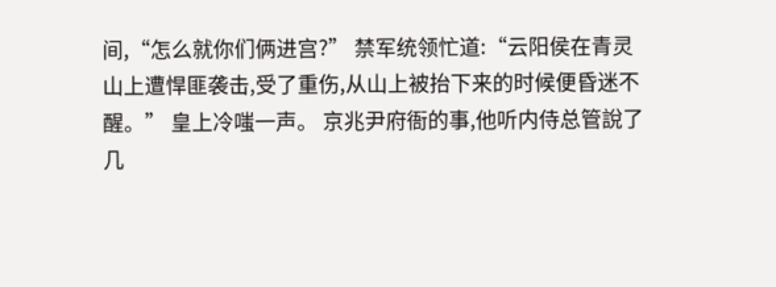间,“怎么就你们俩进宫?” 禁军统领忙道:“云阳侯在青灵山上遭悍匪袭击,受了重伤,从山上被抬下来的时候便昏迷不醒。” 皇上冷嗤一声。 京兆尹府衙的事,他听内侍总管說了几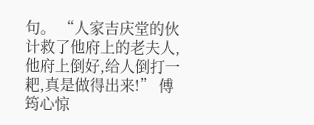句。 “人家吉庆堂的伙计救了他府上的老夫人,他府上倒好,给人倒打一耙,真是做得出来!” 傅筠心惊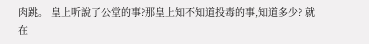肉跳。 皇上听說了公堂的事?那皇上知不知道投毒的事,知道多少? 就在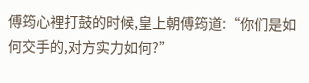傅筠心裡打鼓的时候,皇上朝傅筠道:“你们是如何交手的,对方实力如何?”